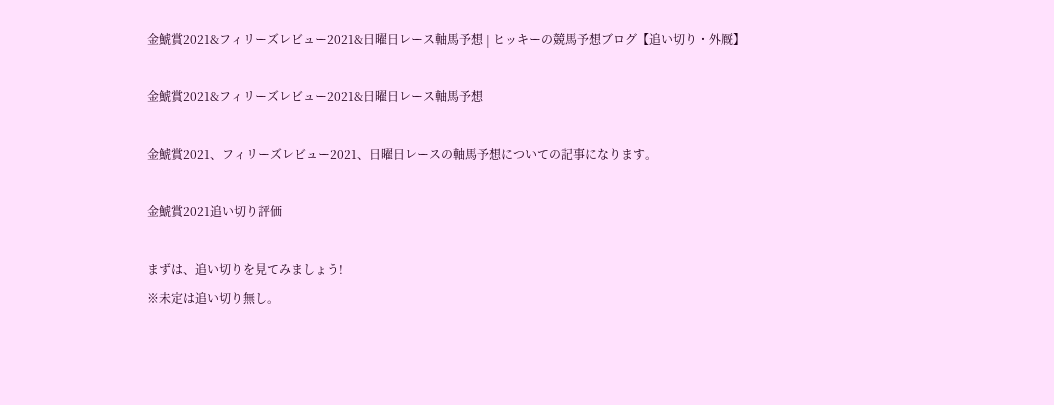金鯱賞2021&フィリーズレビュー2021&日曜日レース軸馬予想 | ヒッキーの競馬予想ブログ【追い切り・外厩】

金鯱賞2021&フィリーズレビュー2021&日曜日レース軸馬予想

金鯱賞2021、フィリーズレビュー2021、日曜日レースの軸馬予想についての記事になります。

金鯱賞2021追い切り評価

まずは、追い切りを見てみましょう!
※未定は追い切り無し。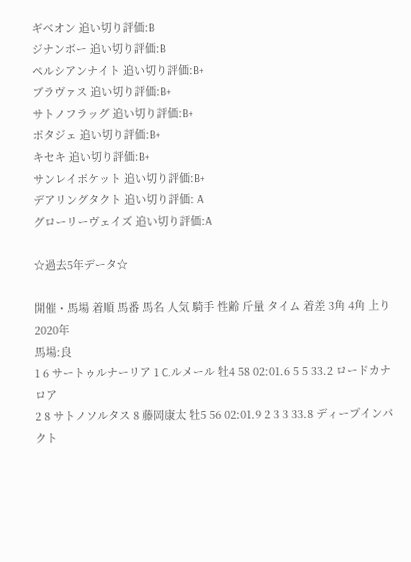ギベオン 追い切り評価:B
ジナンボー 追い切り評価:B
ペルシアンナイト 追い切り評価:B+
ブラヴァス 追い切り評価:B+
サトノフラッグ 追い切り評価:B+
ポタジェ 追い切り評価:B+
キセキ 追い切り評価:B+
サンレイポケット 追い切り評価:B+
デアリングタクト 追い切り評価: A
グローリーヴェイズ 追い切り評価:A

☆過去5年データ☆

開催・馬場 着順 馬番 馬名 人気 騎手 性齢 斤量 タイム 着差 3角 4角 上り
2020年
馬場:良
1 6 サートゥルナーリア 1 C.ルメール 牡4 58 02:01.6 5 5 33.2 ロードカナロア
2 8 サトノソルタス 8 藤岡康太 牡5 56 02:01.9 2 3 3 33.8 ディープインパクト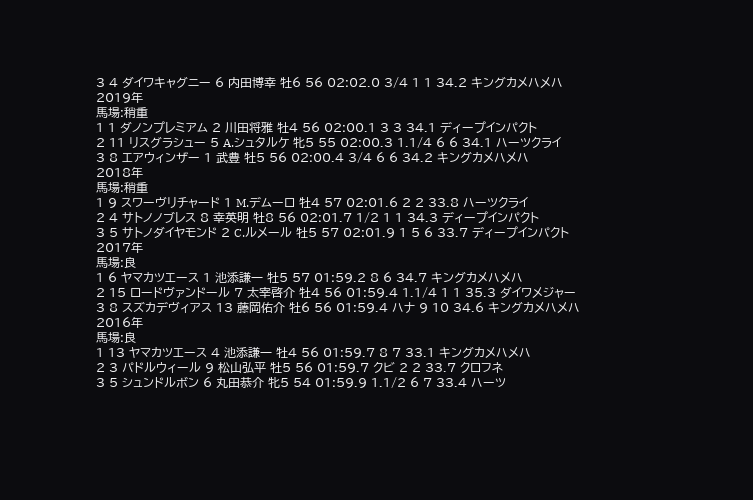3 4 ダイワキャグニー 6 内田博幸 牡6 56 02:02.0 3/4 1 1 34.2 キングカメハメハ
2019年
馬場:稍重
1 1 ダノンプレミアム 2 川田将雅 牡4 56 02:00.1 3 3 34.1 ディープインパクト
2 11 リスグラシュー 5 A.シュタルケ 牝5 55 02:00.3 1.1/4 6 6 34.1 ハーツクライ
3 8 エアウィンザー 1 武豊 牡5 56 02:00.4 3/4 6 6 34.2 キングカメハメハ
2018年
馬場:稍重
1 9 スワーヴリチャード 1 M.デムーロ 牡4 57 02:01.6 2 2 33.8 ハーツクライ
2 4 サトノノブレス 8 幸英明 牡8 56 02:01.7 1/2 1 1 34.3 ディープインパクト
3 5 サトノダイヤモンド 2 C.ルメール 牡5 57 02:01.9 1 5 6 33.7 ディープインパクト
2017年
馬場:良
1 6 ヤマカツエース 1 池添謙一 牡5 57 01:59.2 8 6 34.7 キングカメハメハ
2 15 ロードヴァンドール 7 太宰啓介 牡4 56 01:59.4 1.1/4 1 1 35.3 ダイワメジャー
3 8 スズカデヴィアス 13 藤岡佑介 牡6 56 01:59.4 ハナ 9 10 34.6 キングカメハメハ
2016年
馬場:良
1 13 ヤマカツエース 4 池添謙一 牡4 56 01:59.7 8 7 33.1 キングカメハメハ
2 3 パドルウィール 9 松山弘平 牡5 56 01:59.7 クビ 2 2 33.7 クロフネ
3 5 シュンドルボン 6 丸田恭介 牝5 54 01:59.9 1.1/2 6 7 33.4 ハーツ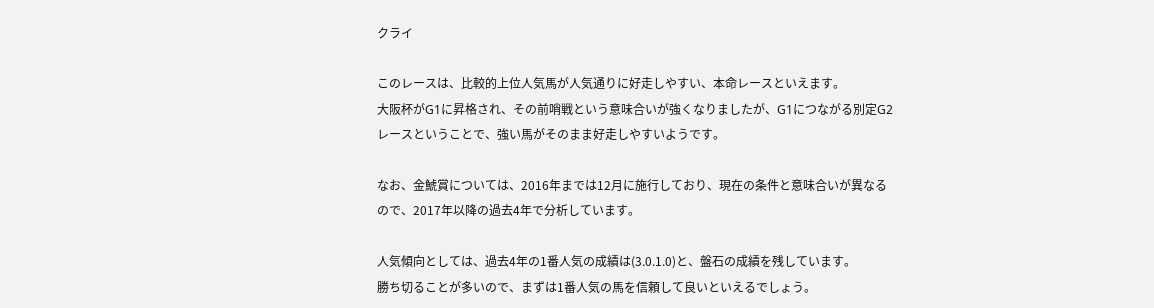クライ

このレースは、比較的上位人気馬が人気通りに好走しやすい、本命レースといえます。
大阪杯がG1に昇格され、その前哨戦という意味合いが強くなりましたが、G1につながる別定G2レースということで、強い馬がそのまま好走しやすいようです。

なお、金鯱賞については、2016年までは12月に施行しており、現在の条件と意味合いが異なるので、2017年以降の過去4年で分析しています。

人気傾向としては、過去4年の1番人気の成績は(3.0.1.0)と、盤石の成績を残しています。
勝ち切ることが多いので、まずは1番人気の馬を信頼して良いといえるでしょう。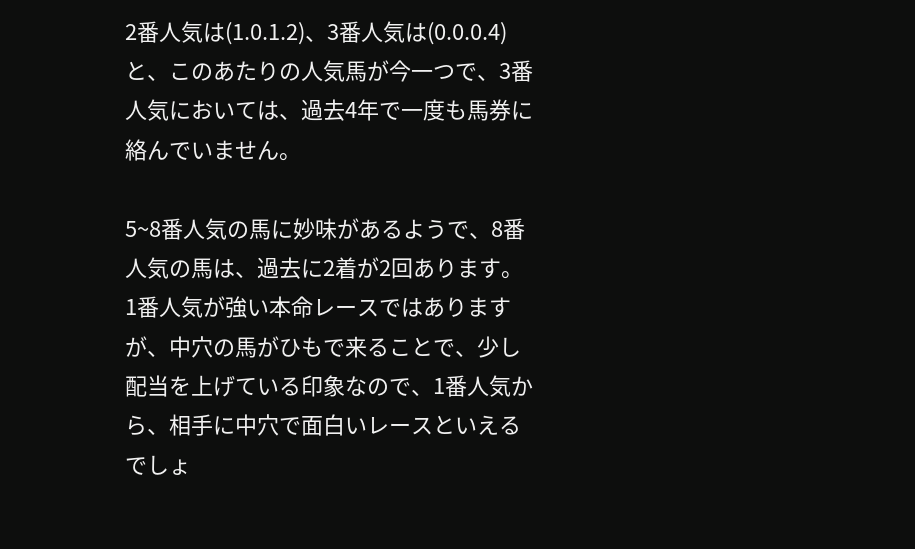2番人気は(1.0.1.2)、3番人気は(0.0.0.4)と、このあたりの人気馬が今一つで、3番人気においては、過去4年で一度も馬券に絡んでいません。

5~8番人気の馬に妙味があるようで、8番人気の馬は、過去に2着が2回あります。
1番人気が強い本命レースではありますが、中穴の馬がひもで来ることで、少し配当を上げている印象なので、1番人気から、相手に中穴で面白いレースといえるでしょ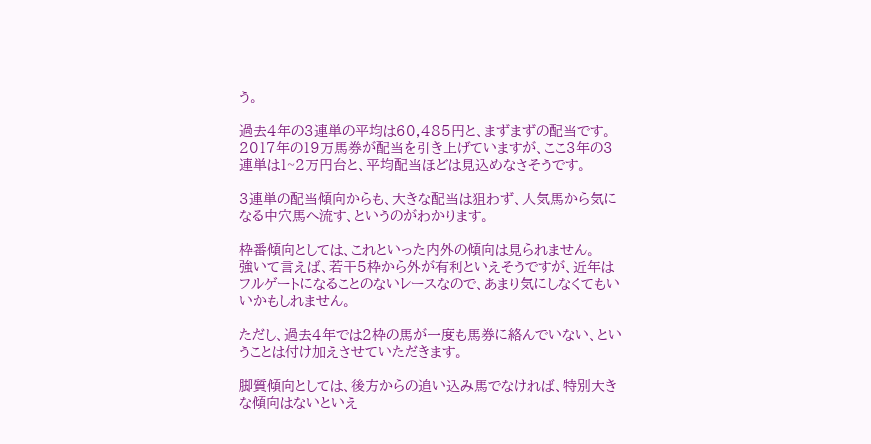う。

過去4年の3連単の平均は60,485円と、まずまずの配当です。
2017年の19万馬券が配当を引き上げていますが、ここ3年の3連単は1~2万円台と、平均配当ほどは見込めなさそうです。

3連単の配当傾向からも、大きな配当は狙わず、人気馬から気になる中穴馬へ流す、というのがわかります。

枠番傾向としては、これといった内外の傾向は見られません。
強いて言えば、若干5枠から外が有利といえそうですが、近年はフルゲートになることのないレースなので、あまり気にしなくてもいいかもしれません。

ただし、過去4年では2枠の馬が一度も馬券に絡んでいない、ということは付け加えさせていただきます。

脚質傾向としては、後方からの追い込み馬でなければ、特別大きな傾向はないといえ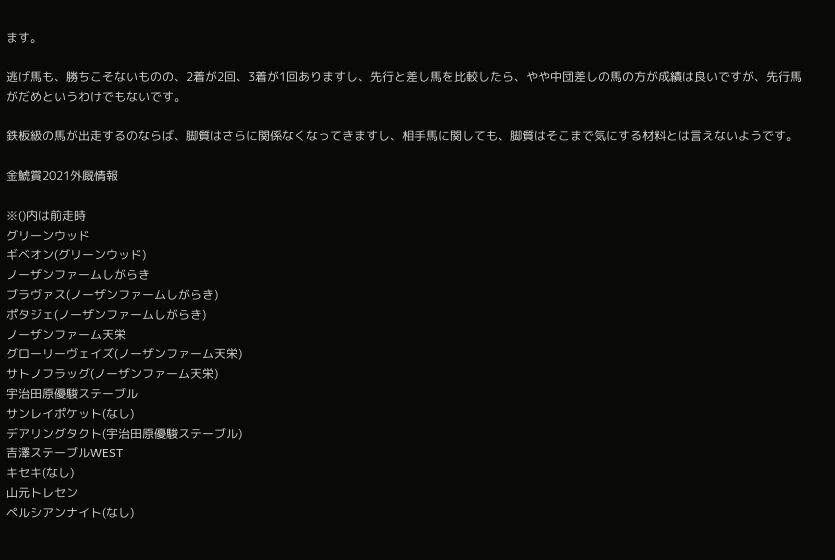ます。

逃げ馬も、勝ちこそないものの、2着が2回、3着が1回ありますし、先行と差し馬を比較したら、やや中団差しの馬の方が成績は良いですが、先行馬がだめというわけでもないです。

鉄板級の馬が出走するのならば、脚質はさらに関係なくなってきますし、相手馬に関しても、脚質はそこまで気にする材料とは言えないようです。

金鯱賞2021外厩情報

※()内は前走時
グリーンウッド
ギベオン(グリーンウッド)
ノーザンファームしがらき
ブラヴァス(ノーザンファームしがらき)
ポタジェ(ノーザンファームしがらき)
ノーザンファーム天栄
グローリーヴェイズ(ノーザンファーム天栄)
サトノフラッグ(ノーザンファーム天栄)
宇治田原優駿ステーブル
サンレイポケット(なし)
デアリングタクト(宇治田原優駿ステーブル)
吉澤ステーブルWEST
キセキ(なし)
山元トレセン
ペルシアンナイト(なし)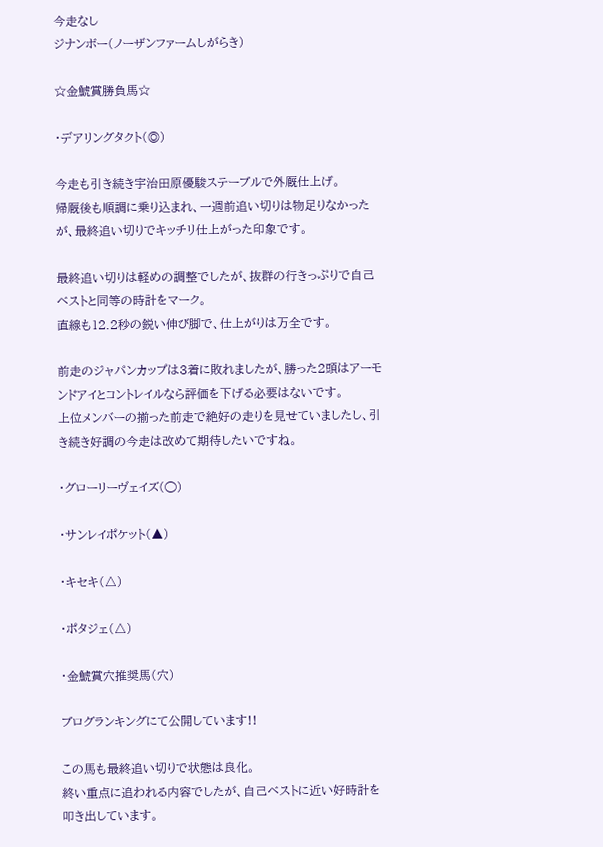今走なし
ジナンボー(ノーザンファームしがらき)

☆金鯱賞勝負馬☆

・デアリングタクト(◎)

今走も引き続き宇治田原優駿ステーブルで外厩仕上げ。
帰厩後も順調に乗り込まれ、一週前追い切りは物足りなかったが、最終追い切りでキッチリ仕上がった印象です。

最終追い切りは軽めの調整でしたが、抜群の行きっぷりで自己ベストと同等の時計をマーク。
直線も12.2秒の鋭い伸び脚で、仕上がりは万全です。

前走のジャパンカップは3着に敗れましたが、勝った2頭はアーモンドアイとコントレイルなら評価を下げる必要はないです。
上位メンバーの揃った前走で絶好の走りを見せていましたし、引き続き好調の今走は改めて期待したいですね。

・グローリーヴェイズ(◯)

・サンレイポケット(▲)

・キセキ(△)

・ポタジェ(△)

・金鯱賞穴推奨馬(穴)

ブログランキングにて公開しています!!

この馬も最終追い切りで状態は良化。
終い重点に追われる内容でしたが、自己ベストに近い好時計を叩き出しています。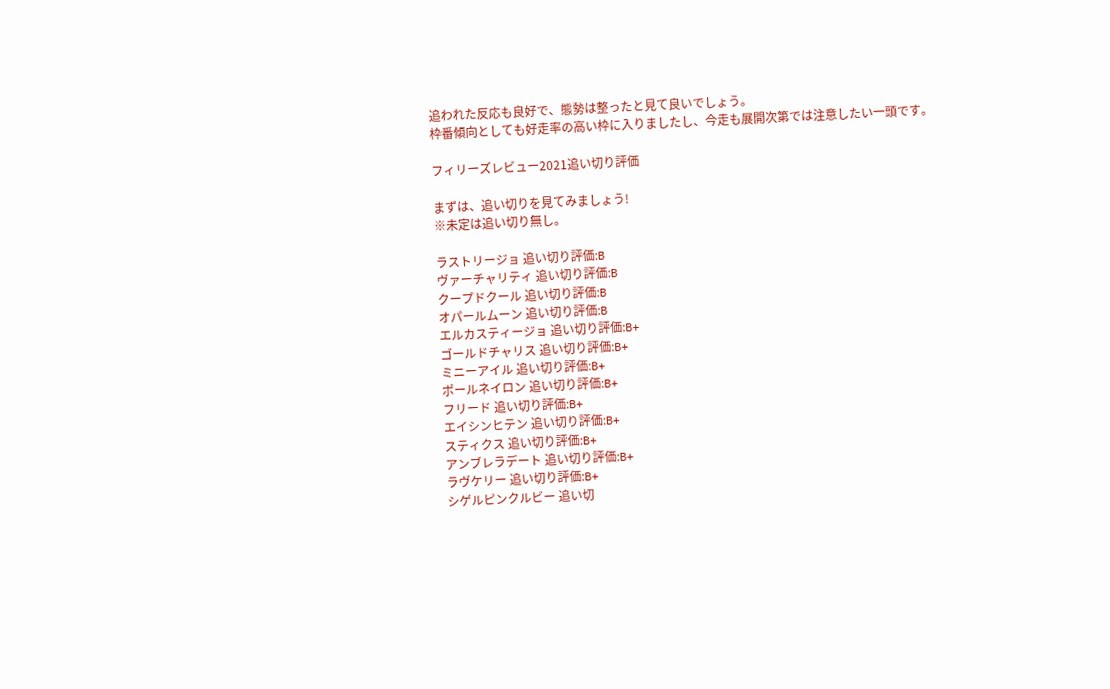追われた反応も良好で、態勢は整ったと見て良いでしょう。
枠番傾向としても好走率の高い枠に入りましたし、今走も展開次第では注意したい一頭です。

フィリーズレビュー2021追い切り評価

まずは、追い切りを見てみましょう!
※未定は追い切り無し。

ラストリージョ 追い切り評価:B
ヴァーチャリティ 追い切り評価:B
クープドクール 追い切り評価:B
オパールムーン 追い切り評価:B
エルカスティージョ 追い切り評価:B+
ゴールドチャリス 追い切り評価:B+
ミニーアイル 追い切り評価:B+
ポールネイロン 追い切り評価:B+
フリード 追い切り評価:B+
エイシンヒテン 追い切り評価:B+
スティクス 追い切り評価:B+
アンブレラデート 追い切り評価:B+
ラヴケリー 追い切り評価:B+
シゲルピンクルビー 追い切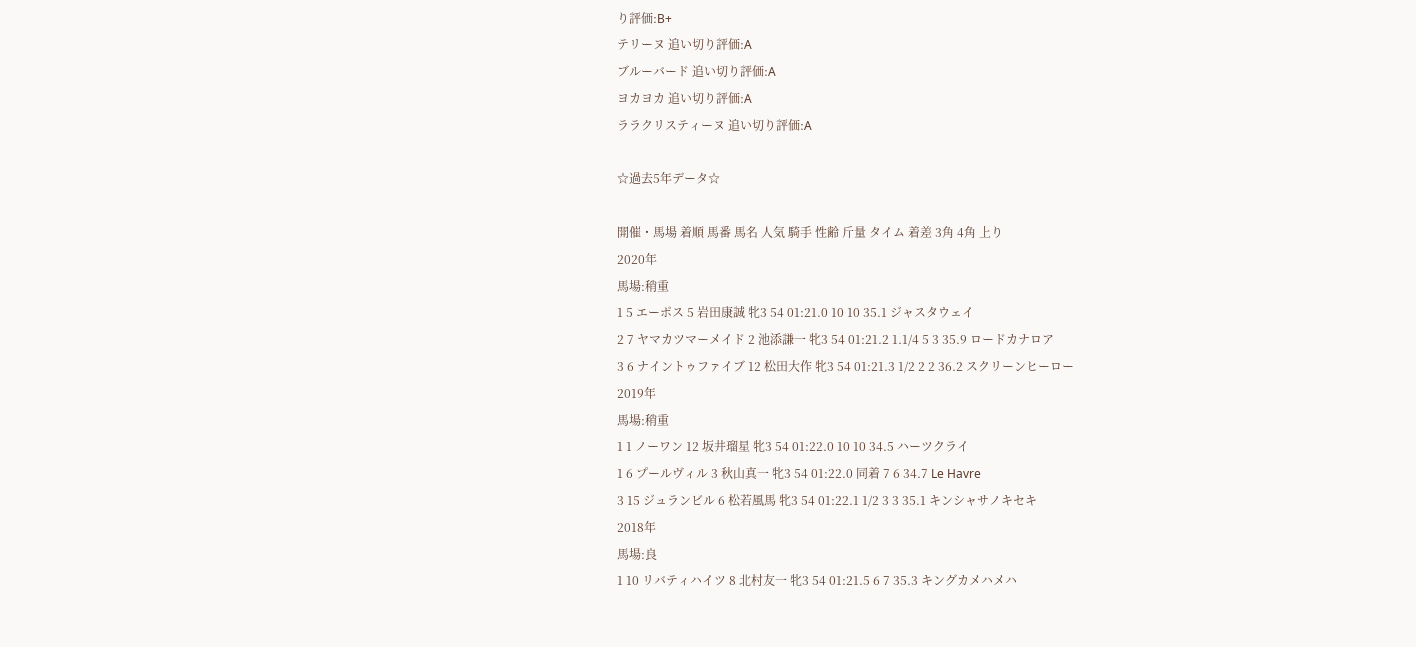り評価:B+
テリーヌ 追い切り評価:A
ブルーバード 追い切り評価:A
ヨカヨカ 追い切り評価:A
ララクリスティーヌ 追い切り評価:A

☆過去5年データ☆

開催・馬場 着順 馬番 馬名 人気 騎手 性齢 斤量 タイム 着差 3角 4角 上り
2020年
馬場:稍重
1 5 エーポス 5 岩田康誠 牝3 54 01:21.0 10 10 35.1 ジャスタウェイ
2 7 ヤマカツマーメイド 2 池添謙一 牝3 54 01:21.2 1.1/4 5 3 35.9 ロードカナロア
3 6 ナイントゥファイブ 12 松田大作 牝3 54 01:21.3 1/2 2 2 36.2 スクリーンヒーロー
2019年
馬場:稍重
1 1 ノーワン 12 坂井瑠星 牝3 54 01:22.0 10 10 34.5 ハーツクライ
1 6 プールヴィル 3 秋山真一 牝3 54 01:22.0 同着 7 6 34.7 Le Havre
3 15 ジュランビル 6 松若風馬 牝3 54 01:22.1 1/2 3 3 35.1 キンシャサノキセキ
2018年
馬場:良
1 10 リバティハイツ 8 北村友一 牝3 54 01:21.5 6 7 35.3 キングカメハメハ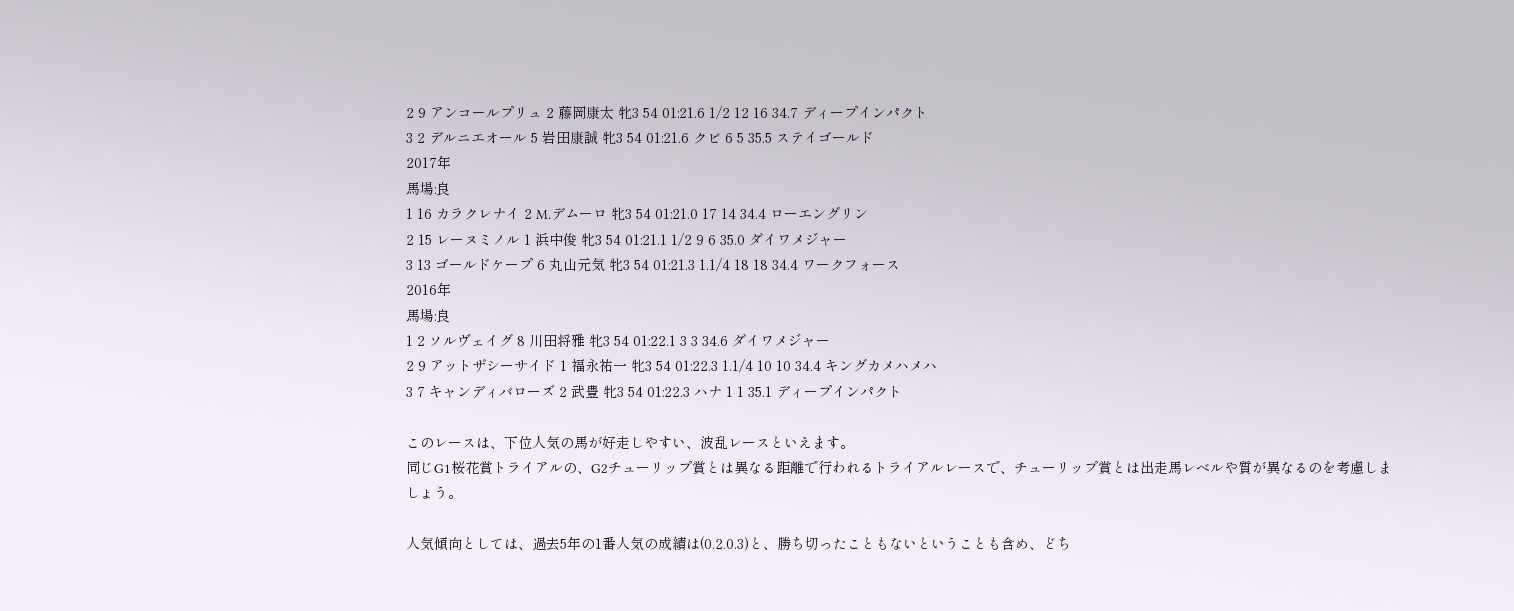2 9 アンコールプリュ 2 藤岡康太 牝3 54 01:21.6 1/2 12 16 34.7 ディープインパクト
3 2 デルニエオール 5 岩田康誠 牝3 54 01:21.6 クビ 6 5 35.5 ステイゴールド
2017年
馬場:良
1 16 カラクレナイ 2 M.デムーロ 牝3 54 01:21.0 17 14 34.4 ローエングリン
2 15 レーヌミノル 1 浜中俊 牝3 54 01:21.1 1/2 9 6 35.0 ダイワメジャー
3 13 ゴールドケープ 6 丸山元気 牝3 54 01:21.3 1.1/4 18 18 34.4 ワークフォース
2016年
馬場:良
1 2 ソルヴェイグ 8 川田将雅 牝3 54 01:22.1 3 3 34.6 ダイワメジャー
2 9 アットザシーサイド 1 福永祐一 牝3 54 01:22.3 1.1/4 10 10 34.4 キングカメハメハ
3 7 キャンディバローズ 2 武豊 牝3 54 01:22.3 ハナ 1 1 35.1 ディープインパクト

このレースは、下位人気の馬が好走しやすい、波乱レースといえます。
同じG1桜花賞トライアルの、G2チューリップ賞とは異なる距離で行われるトライアルレースで、チューリップ賞とは出走馬レベルや質が異なるのを考慮しましょう。

人気傾向としては、過去5年の1番人気の成績は(0.2.0.3)と、勝ち切ったこともないということも含め、どち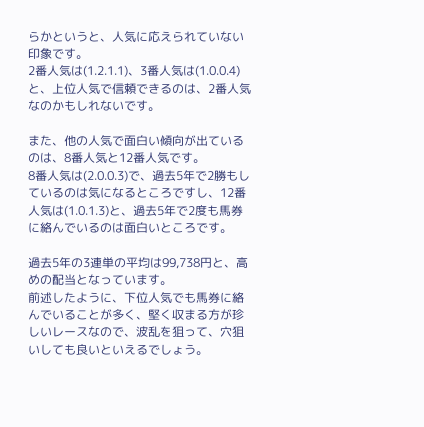らかというと、人気に応えられていない印象です。
2番人気は(1.2.1.1)、3番人気は(1.0.0.4)と、上位人気で信頼できるのは、2番人気なのかもしれないです。

また、他の人気で面白い傾向が出ているのは、8番人気と12番人気です。
8番人気は(2.0.0.3)で、過去5年で2勝もしているのは気になるところですし、12番人気は(1.0.1.3)と、過去5年で2度も馬券に絡んでいるのは面白いところです。

過去5年の3連単の平均は99,738円と、高めの配当となっています。
前述したように、下位人気でも馬券に絡んでいることが多く、堅く収まる方が珍しいレースなので、波乱を狙って、穴狙いしても良いといえるでしょう。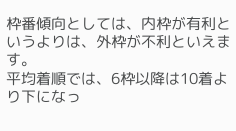枠番傾向としては、内枠が有利というよりは、外枠が不利といえます。
平均着順では、6枠以降は10着より下になっ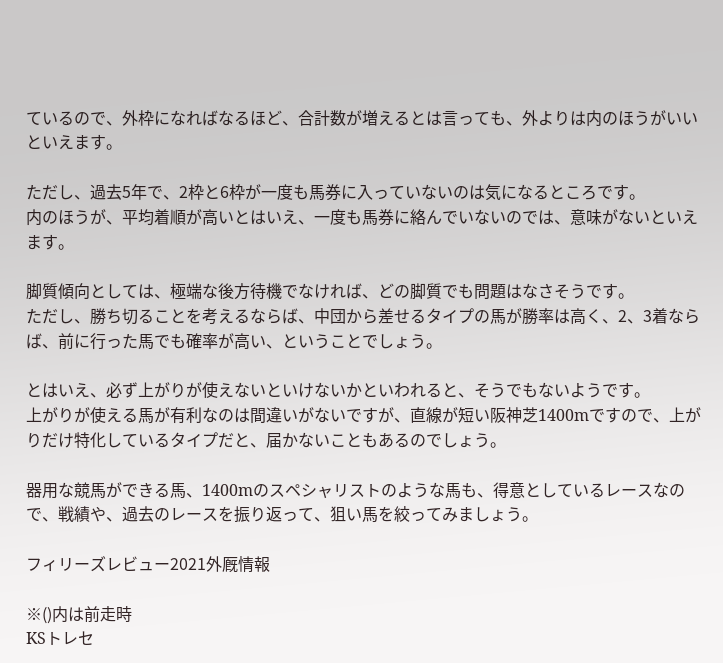ているので、外枠になればなるほど、合計数が増えるとは言っても、外よりは内のほうがいいといえます。

ただし、過去5年で、2枠と6枠が一度も馬券に入っていないのは気になるところです。
内のほうが、平均着順が高いとはいえ、一度も馬券に絡んでいないのでは、意味がないといえます。

脚質傾向としては、極端な後方待機でなければ、どの脚質でも問題はなさそうです。
ただし、勝ち切ることを考えるならば、中団から差せるタイプの馬が勝率は高く、2、3着ならば、前に行った馬でも確率が高い、ということでしょう。

とはいえ、必ず上がりが使えないといけないかといわれると、そうでもないようです。
上がりが使える馬が有利なのは間違いがないですが、直線が短い阪神芝1400mですので、上がりだけ特化しているタイプだと、届かないこともあるのでしょう。

器用な競馬ができる馬、1400mのスペシャリストのような馬も、得意としているレースなので、戦績や、過去のレースを振り返って、狙い馬を絞ってみましょう。

フィリーズレビュー2021外厩情報

※()内は前走時
KSトレセ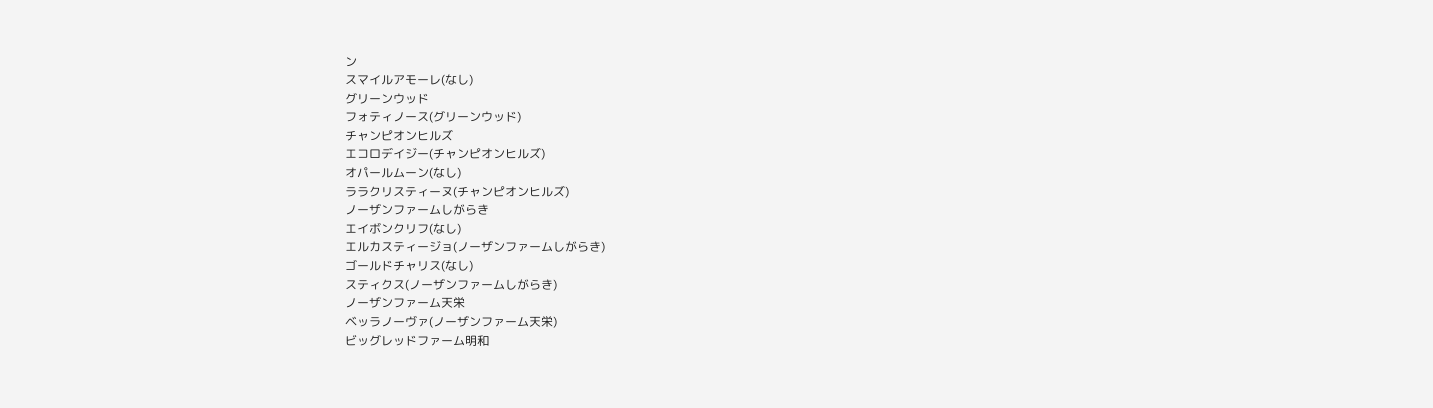ン
スマイルアモーレ(なし)
グリーンウッド
フォティノース(グリーンウッド)
チャンピオンヒルズ
エコロデイジー(チャンピオンヒルズ)
オパールムーン(なし)
ララクリスティーヌ(チャンピオンヒルズ)
ノーザンファームしがらき
エイボンクリフ(なし)
エルカスティージョ(ノーザンファームしがらき)
ゴールドチャリス(なし)
スティクス(ノーザンファームしがらき)
ノーザンファーム天栄
ベッラノーヴァ(ノーザンファーム天栄)
ビッグレッドファーム明和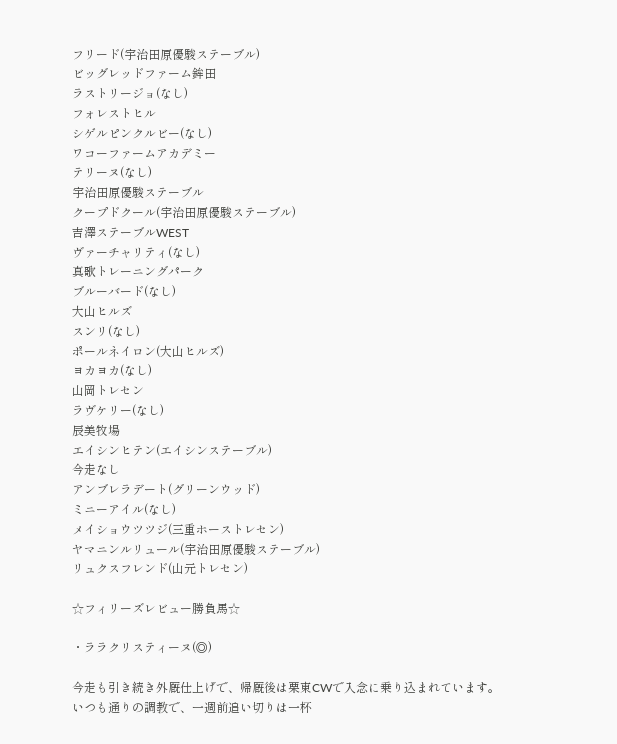フリード(宇治田原優駿ステーブル)
ビッグレッドファーム鉾田
ラストリージョ(なし)
フォレストヒル
シゲルピンクルビー(なし)
ワコーファームアカデミー
テリーヌ(なし)
宇治田原優駿ステーブル
クープドクール(宇治田原優駿ステーブル)
吉澤ステーブルWEST
ヴァーチャリティ(なし)
真歌トレーニングパーク
ブルーバード(なし)
大山ヒルズ
スンリ(なし)
ポールネイロン(大山ヒルズ)
ヨカヨカ(なし)
山岡トレセン
ラヴケリー(なし)
辰美牧場
エイシンヒテン(エイシンステーブル)
今走なし
アンブレラデート(グリーンウッド)
ミニーアイル(なし)
メイショウツツジ(三重ホーストレセン)
ヤマニンルリュール(宇治田原優駿ステーブル)
リュクスフレンド(山元トレセン)

☆フィリーズレビュー勝負馬☆

・ララクリスティーヌ(◎)

今走も引き続き外厩仕上げで、帰厩後は栗東CWで入念に乗り込まれています。
いつも通りの調教で、一週前追い切りは一杯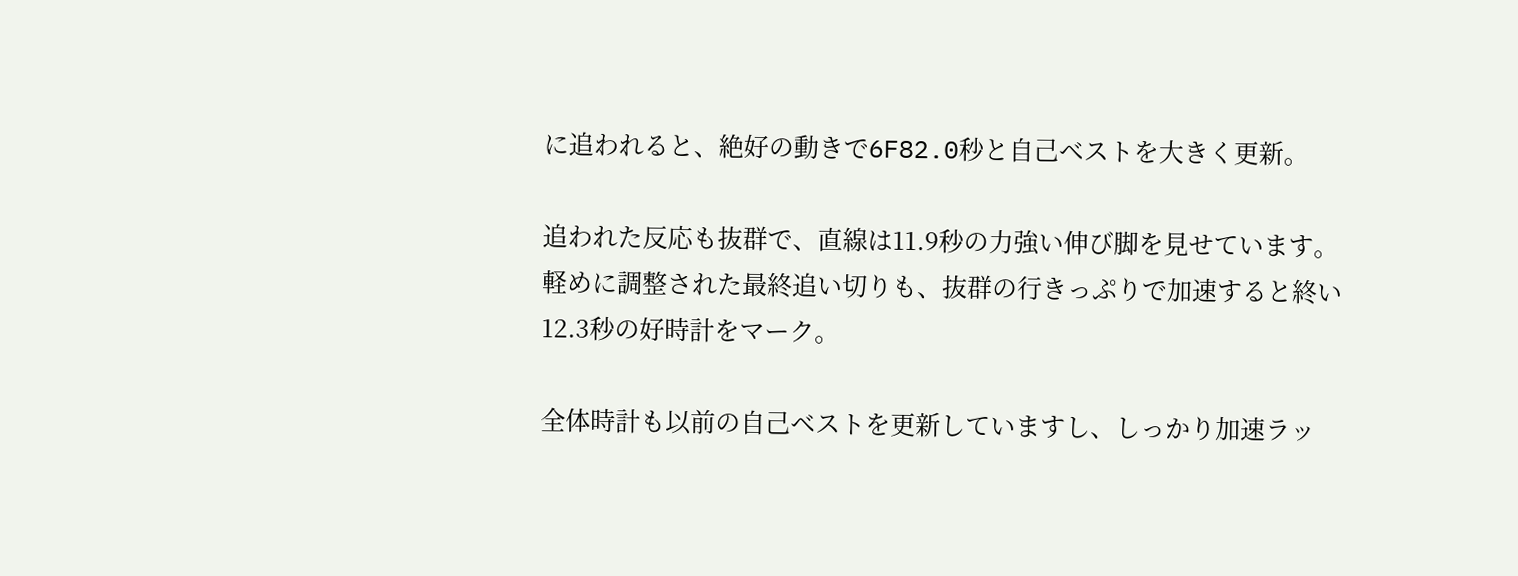に追われると、絶好の動きで6F82.0秒と自己ベストを大きく更新。

追われた反応も抜群で、直線は11.9秒の力強い伸び脚を見せています。
軽めに調整された最終追い切りも、抜群の行きっぷりで加速すると終い12.3秒の好時計をマーク。

全体時計も以前の自己ベストを更新していますし、しっかり加速ラッ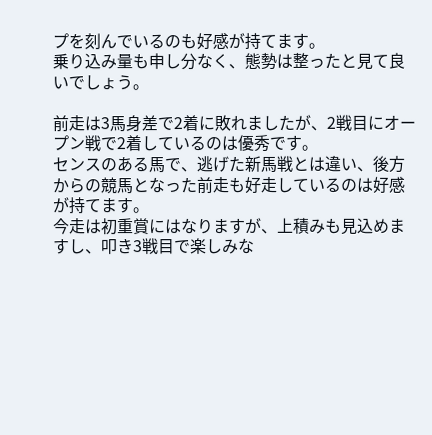プを刻んでいるのも好感が持てます。
乗り込み量も申し分なく、態勢は整ったと見て良いでしょう。

前走は3馬身差で2着に敗れましたが、2戦目にオープン戦で2着しているのは優秀です。
センスのある馬で、逃げた新馬戦とは違い、後方からの競馬となった前走も好走しているのは好感が持てます。
今走は初重賞にはなりますが、上積みも見込めますし、叩き3戦目で楽しみな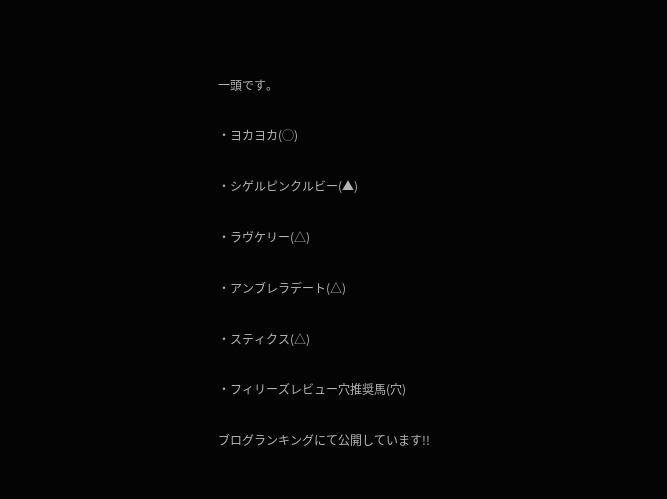一頭です。

・ヨカヨカ(◯)

・シゲルピンクルビー(▲)

・ラヴケリー(△)

・アンブレラデート(△)

・スティクス(△)

・フィリーズレビュー穴推奨馬(穴)

ブログランキングにて公開しています!!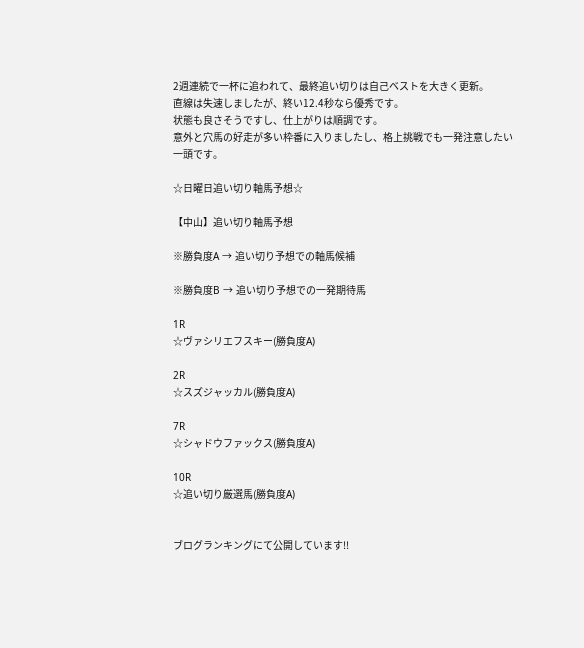2週連続で一杯に追われて、最終追い切りは自己ベストを大きく更新。
直線は失速しましたが、終い12.4秒なら優秀です。
状態も良さそうですし、仕上がりは順調です。
意外と穴馬の好走が多い枠番に入りましたし、格上挑戦でも一発注意したい一頭です。

☆日曜日追い切り軸馬予想☆

【中山】追い切り軸馬予想

※勝負度A → 追い切り予想での軸馬候補

※勝負度B → 追い切り予想での一発期待馬

1R
☆ヴァシリエフスキー(勝負度A)

2R
☆スズジャッカル(勝負度A)

7R
☆シャドウファックス(勝負度A)

10R
☆追い切り厳選馬(勝負度A)


ブログランキングにて公開しています!!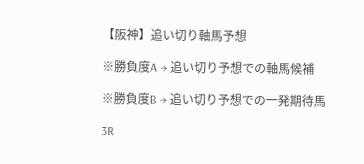【阪神】追い切り軸馬予想

※勝負度A → 追い切り予想での軸馬候補

※勝負度B → 追い切り予想での一発期待馬

3R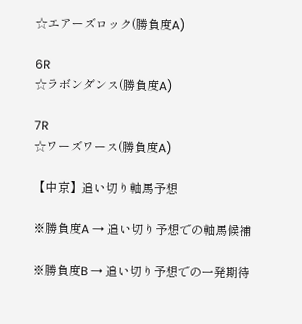☆エアーズロック(勝負度A)

6R
☆ラボンダンス(勝負度A)

7R
☆ワーズワース(勝負度A)

【中京】追い切り軸馬予想

※勝負度A → 追い切り予想での軸馬候補

※勝負度B → 追い切り予想での一発期待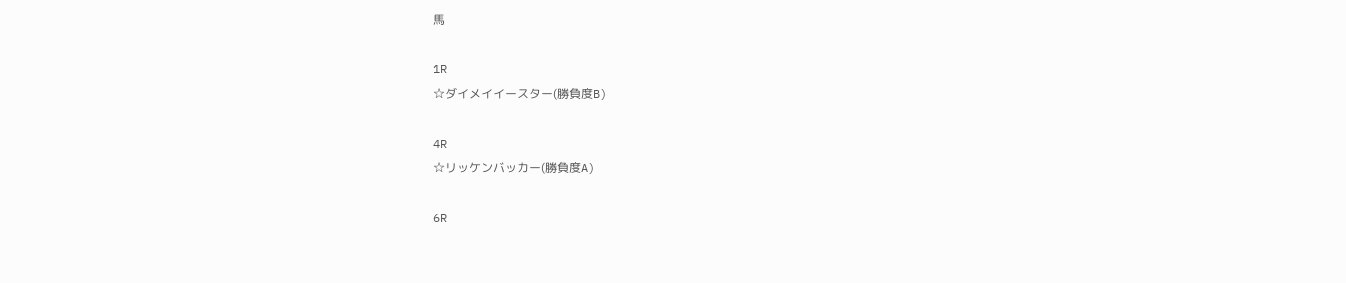馬

1R
☆ダイメイイースター(勝負度B)

4R
☆リッケンバッカー(勝負度A)

6R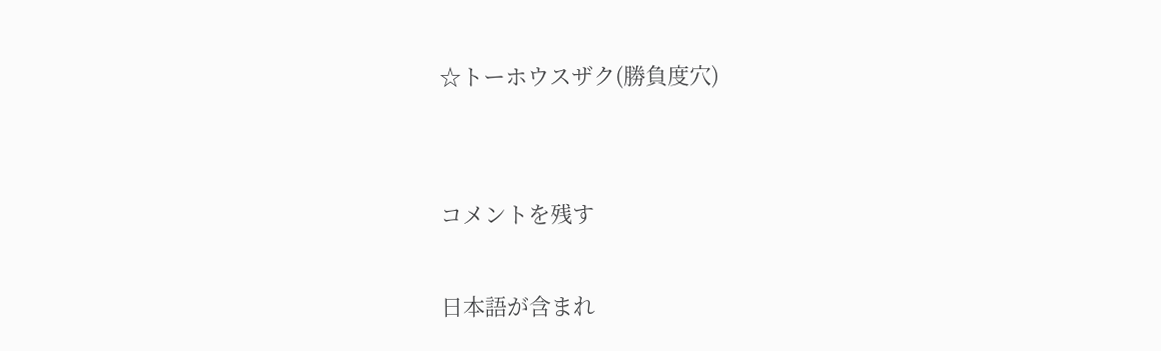☆トーホウスザク(勝負度穴)


コメントを残す

日本語が含まれ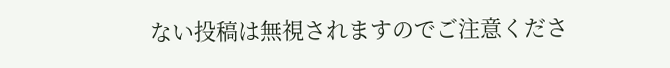ない投稿は無視されますのでご注意くださ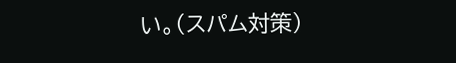い。(スパム対策)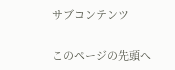サブコンテンツ

このページの先頭へ